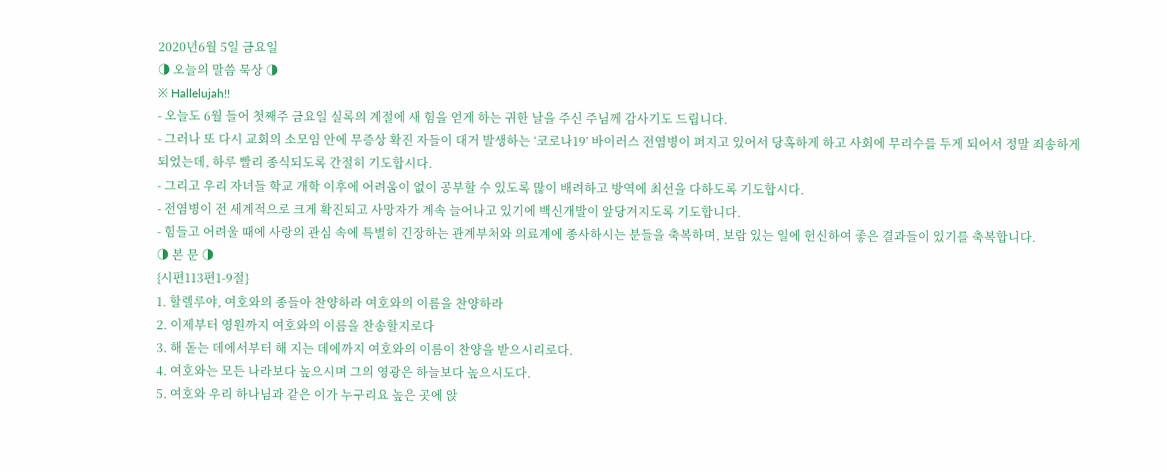2020년6월 5일 금요일
◑ 오늘의 말씀 묵상 ◑
※ Hallelujah!!
- 오늘도 6월 들어 첫째주 금요일 실록의 계절에 새 힘을 얻게 하는 귀한 날을 주신 주님께 감사기도 드립니다.
- 그러나 또 다시 교회의 소모임 안에 무증상 확진 자들이 대거 발생하는 ‘코로나19’ 바이러스 전염병이 퍼지고 있어서 당혹하게 하고 사회에 무리수를 두게 되어서 정말 죄송하게 되었는데, 하루 빨리 종식되도록 간절히 기도합시다.
- 그리고 우리 자녀들 학교 개학 이후에 어려움이 없이 공부할 수 있도록 많이 배려하고 방역에 최선을 다하도록 기도합시다.
- 전염병이 전 세계적으로 크게 확진되고 사망자가 계속 늘어나고 있기에 백신개발이 앞당겨지도록 기도합니다.
- 힘들고 어려울 때에 사랑의 관심 속에 특별히 긴장하는 관계부처와 의료계에 종사하시는 분들을 축복하며, 보람 있는 일에 헌신하여 좋은 결과들이 있기를 축복합니다.
◑ 본 문 ◑
{시편113편1-9절}
1. 할렐루야, 여호와의 종들아 찬양하라 여호와의 이름을 찬양하라
2. 이제부터 영원까지 여호와의 이름을 찬송할지로다
3. 해 돋는 데에서부터 해 지는 데에까지 여호와의 이름이 찬양을 받으시리로다.
4. 여호와는 모든 나라보다 높으시며 그의 영광은 하늘보다 높으시도다.
5. 여호와 우리 하나님과 같은 이가 누구리요 높은 곳에 앉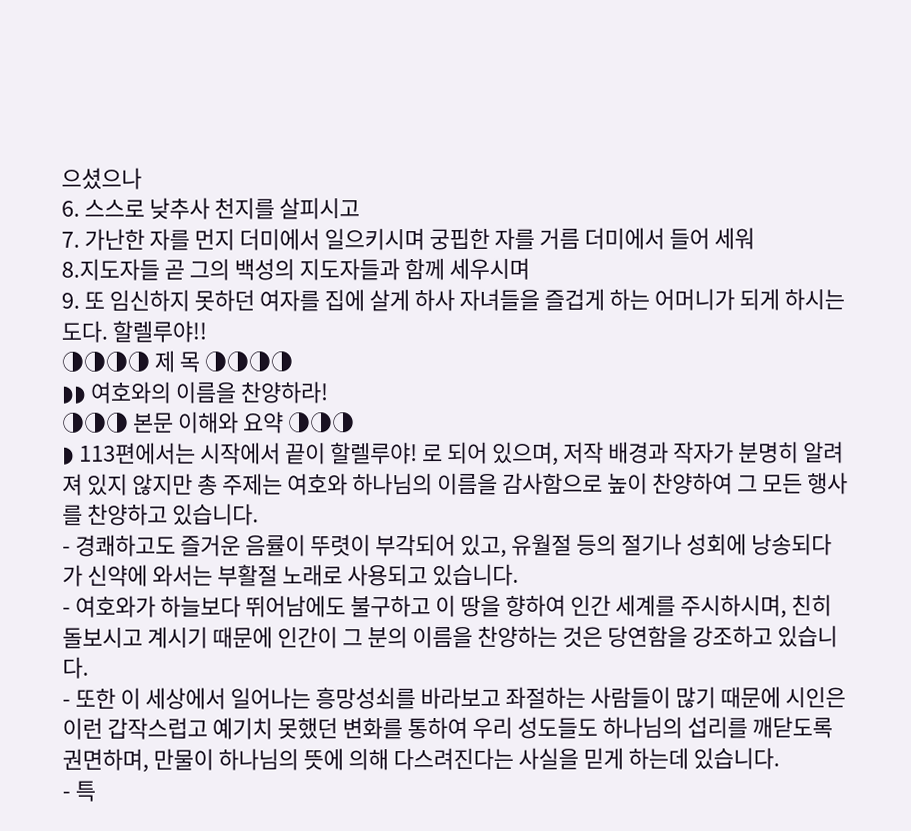으셨으나
6. 스스로 낮추사 천지를 살피시고
7. 가난한 자를 먼지 더미에서 일으키시며 궁핍한 자를 거름 더미에서 들어 세워
8.지도자들 곧 그의 백성의 지도자들과 함께 세우시며
9. 또 임신하지 못하던 여자를 집에 살게 하사 자녀들을 즐겁게 하는 어머니가 되게 하시는도다. 할렐루야!!
◑◑◑◑ 제 목 ◑◑◑◑
◗◗ 여호와의 이름을 찬양하라!
◑◑◑ 본문 이해와 요약 ◑◑◑
◗ 113편에서는 시작에서 끝이 할렐루야! 로 되어 있으며, 저작 배경과 작자가 분명히 알려져 있지 않지만 총 주제는 여호와 하나님의 이름을 감사함으로 높이 찬양하여 그 모든 행사를 찬양하고 있습니다.
- 경쾌하고도 즐거운 음률이 뚜렷이 부각되어 있고, 유월절 등의 절기나 성회에 낭송되다가 신약에 와서는 부활절 노래로 사용되고 있습니다.
- 여호와가 하늘보다 뛰어남에도 불구하고 이 땅을 향하여 인간 세계를 주시하시며, 친히 돌보시고 계시기 때문에 인간이 그 분의 이름을 찬양하는 것은 당연함을 강조하고 있습니다.
- 또한 이 세상에서 일어나는 흥망성쇠를 바라보고 좌절하는 사람들이 많기 때문에 시인은 이런 갑작스럽고 예기치 못했던 변화를 통하여 우리 성도들도 하나님의 섭리를 깨닫도록 권면하며, 만물이 하나님의 뜻에 의해 다스려진다는 사실을 믿게 하는데 있습니다.
- 특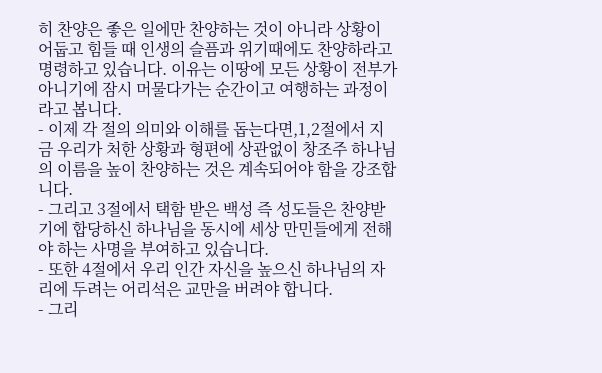히 찬양은 좋은 일에만 찬양하는 것이 아니라 상황이 어둡고 힘들 때 인생의 슬픔과 위기때에도 찬양하라고 명령하고 있습니다. 이유는 이땅에 모든 상황이 전부가 아니기에 잠시 머물다가는 순간이고 여행하는 과정이라고 봅니다.
- 이제 각 절의 의미와 이해를 돕는다면,1,2절에서 지금 우리가 처한 상황과 형편에 상관없이 창조주 하나님의 이름을 높이 찬양하는 것은 계속되어야 함을 강조합니다.
- 그리고 3절에서 택함 받은 백성 즉 성도들은 찬양받기에 합당하신 하나님을 동시에 세상 만민들에게 전해야 하는 사명을 부여하고 있습니다.
- 또한 4절에서 우리 인간 자신을 높으신 하나님의 자리에 두려는 어리석은 교만을 버려야 합니다.
- 그리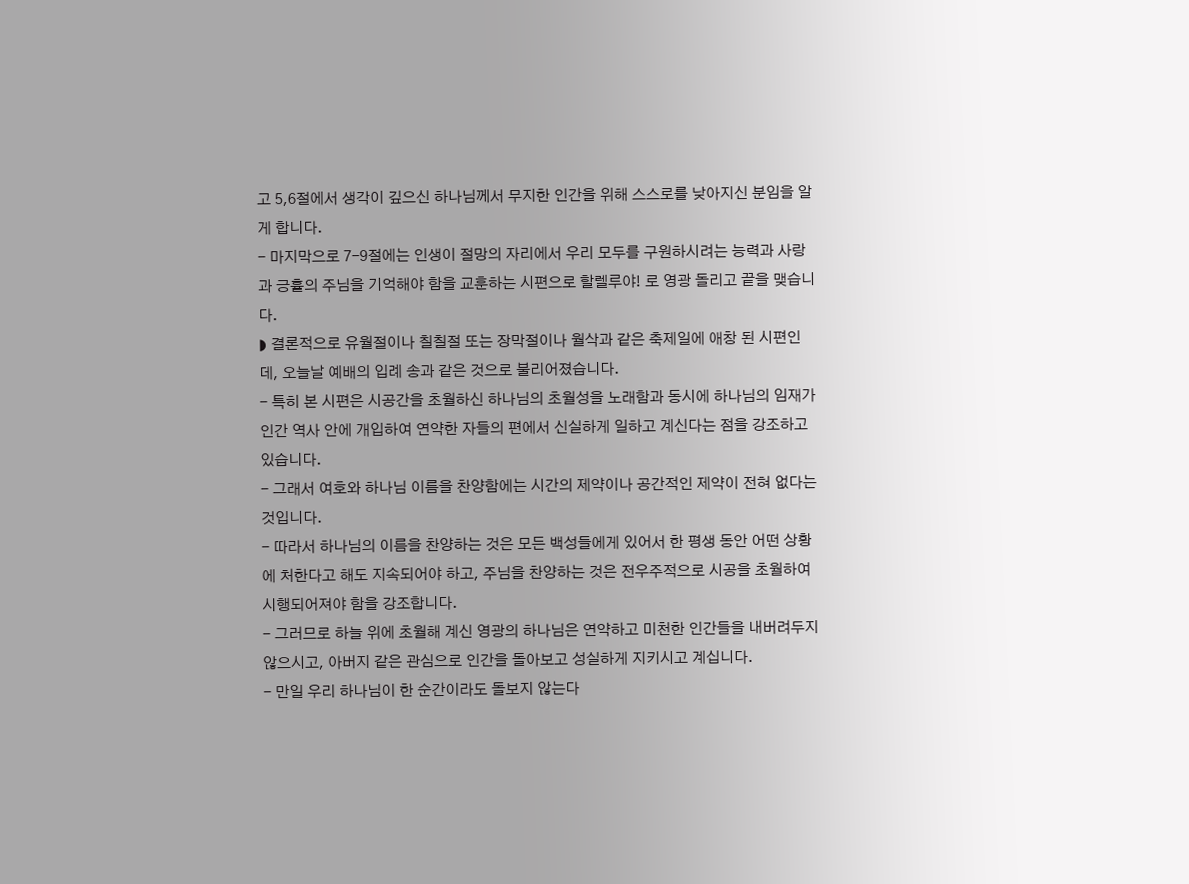고 5,6절에서 생각이 깊으신 하나님께서 무지한 인간을 위해 스스로를 낮아지신 분임을 알게 합니다.
- 마지막으로 7-9절에는 인생이 절망의 자리에서 우리 모두를 구원하시려는 능력과 사랑과 긍휼의 주님을 기억해야 함을 교훈하는 시편으로 할렐루야! 로 영광 돌리고 끝을 맺습니다.
◗ 결론적으로 유월절이나 칠칠절 또는 장막절이나 월삭과 같은 축제일에 애창 된 시편인데, 오늘날 예배의 입례 송과 같은 것으로 불리어졌습니다.
- 특히 본 시편은 시공간을 초월하신 하나님의 초월성을 노래함과 동시에 하나님의 임재가 인간 역사 안에 개입하여 연약한 자들의 편에서 신실하게 일하고 계신다는 점을 강조하고 있습니다.
- 그래서 여호와 하나님 이름을 찬양함에는 시간의 제약이나 공간적인 제약이 전혀 없다는 것입니다.
- 따라서 하나님의 이름을 찬양하는 것은 모든 백성들에게 있어서 한 평생 동안 어떤 상황에 처한다고 해도 지속되어야 하고, 주님을 찬양하는 것은 전우주적으로 시공을 초월하여 시행되어져야 함을 강조합니다.
- 그러므로 하늘 위에 초월해 계신 영광의 하나님은 연약하고 미천한 인간들을 내버려두지 않으시고, 아버지 같은 관심으로 인간을 돌아보고 성실하게 지키시고 계십니다.
- 만일 우리 하나님이 한 순간이라도 돌보지 않는다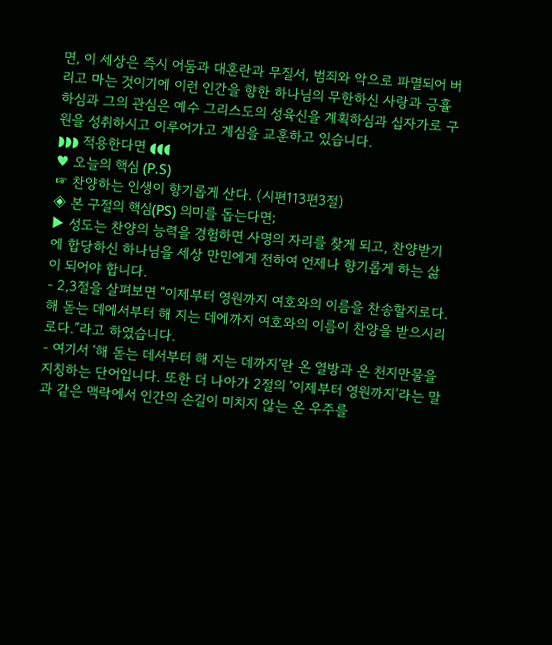면, 이 세상은 즉시 어둠과 대혼란과 무질서, 범죄와 악으로 파멸되어 버리고 마는 것이기에 이런 인간을 향한 하나님의 무한하신 사랑과 긍휼하심과 그의 관심은 예수 그리스도의 성육신을 계획하심과 십자가로 구원을 성취하시고 이루어가고 계심을 교훈하고 있습니다.
◗◗◗ 적용한다면 ◖◖◖
♥ 오늘의 핵심 (P.S)
☞ 찬양하는 인생이 향기롭게 산다. (시편113편3절)
◈ 본 구절의 핵심(PS) 의미를 돕는다면;
▶ 성도는 찬양의 능력을 경험하면 사명의 자리를 찾게 되고, 찬양받기에 합당하신 하나님을 세상 만민에게 전하여 언제나 향기롭게 하는 삶이 되어야 합니다.
- 2,3절을 살펴보면 “이제부터 영원까지 여호와의 이름을 찬송할지로다. 해 돋는 데에서부터 해 지는 데에까지 여호와의 이름이 찬양을 받으시리로다.”라고 하였습니다.
- 여기서 ‘해 돋는 데서부터 해 지는 데까지’란 온 열방과 온 천지만물을 지칭하는 단어입니다. 또한 더 나아가 2절의 ‘이제부터 영원까지’라는 말과 같은 맥락에서 인간의 손길이 미치지 않는 온 우주를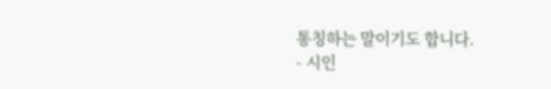통칭하는 말이기도 합니다.
- 시인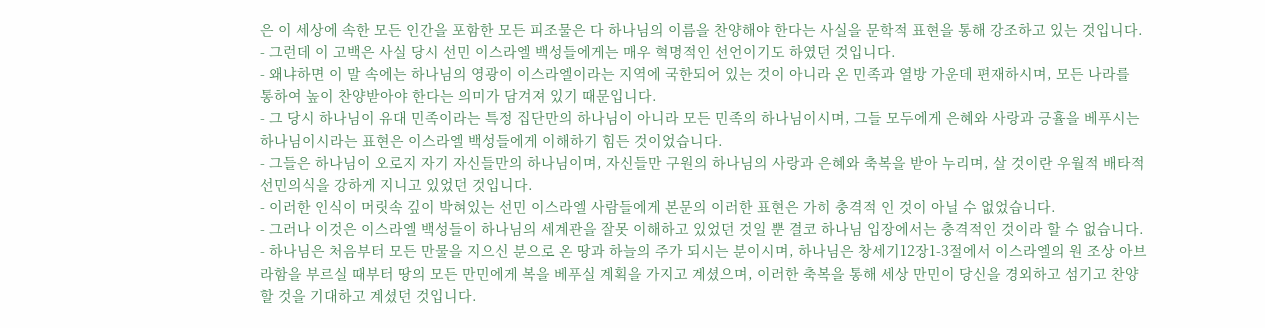은 이 세상에 속한 모든 인간을 포함한 모든 피조물은 다 하나님의 이름을 찬양해야 한다는 사실을 문학적 표현을 통해 강조하고 있는 것입니다.
- 그런데 이 고백은 사실 당시 선민 이스라엘 백성들에게는 매우 혁명적인 선언이기도 하였던 것입니다.
- 왜냐하면 이 말 속에는 하나님의 영광이 이스라엘이라는 지역에 국한되어 있는 것이 아니라 온 민족과 열방 가운데 편재하시며, 모든 나라를 통하여 높이 찬양받아야 한다는 의미가 담겨져 있기 때문입니다.
- 그 당시 하나님이 유대 민족이라는 특정 집단만의 하나님이 아니라 모든 민족의 하나님이시며, 그들 모두에게 은혜와 사랑과 긍휼을 베푸시는 하나님이시라는 표현은 이스라엘 백성들에게 이해하기 힘든 것이었습니다.
- 그들은 하나님이 오로지 자기 자신들만의 하나님이며, 자신들만 구원의 하나님의 사랑과 은혜와 축복을 받아 누리며, 살 것이란 우월적 배타적 선민의식을 강하게 지니고 있었던 것입니다.
- 이러한 인식이 머릿속 깊이 박혀있는 선민 이스라엘 사람들에게 본문의 이러한 표현은 가히 충격적 인 것이 아닐 수 없었습니다.
- 그러나 이것은 이스라엘 백성들이 하나님의 세계관을 잘못 이해하고 있었던 것일 뿐 결코 하나님 입장에서는 충격적인 것이라 할 수 없습니다.
- 하나님은 처음부터 모든 만물을 지으신 분으로 온 땅과 하늘의 주가 되시는 분이시며, 하나님은 창세기12장1-3절에서 이스라엘의 원 조상 아브라함을 부르실 때부터 땅의 모든 만민에게 복을 베푸실 계획을 가지고 계셨으며, 이러한 축복을 통해 세상 만민이 당신을 경외하고 섬기고 찬양할 것을 기대하고 계셨던 것입니다.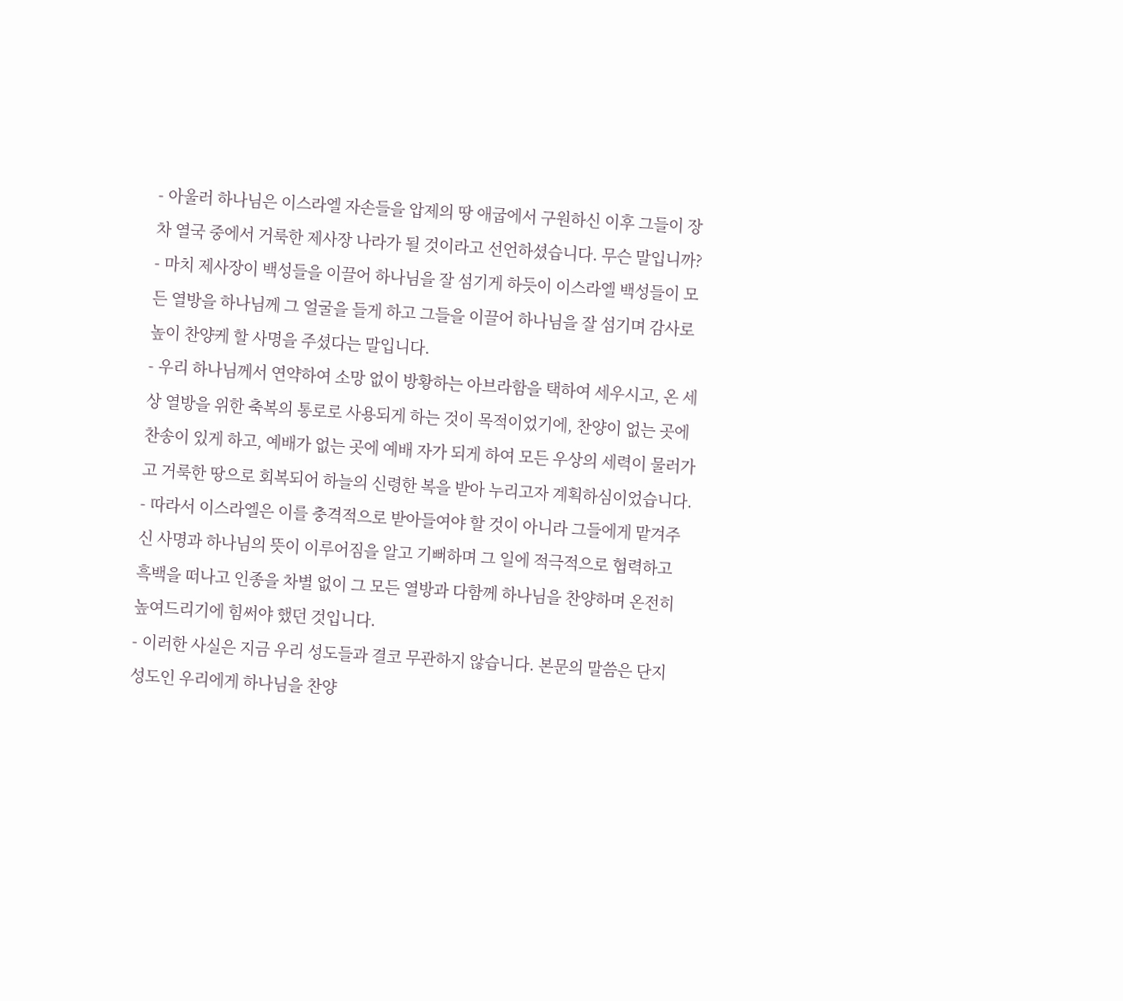- 아울러 하나님은 이스라엘 자손들을 압제의 땅 애굽에서 구원하신 이후 그들이 장차 열국 중에서 거룩한 제사장 나라가 될 것이라고 선언하셨습니다. 무슨 말입니까?
- 마치 제사장이 백성들을 이끌어 하나님을 잘 섬기게 하듯이 이스라엘 백성들이 모든 열방을 하나님께 그 얼굴을 들게 하고 그들을 이끌어 하나님을 잘 섬기며 감사로 높이 찬양케 할 사명을 주셨다는 말입니다.
- 우리 하나님께서 연약하여 소망 없이 방황하는 아브라함을 택하여 세우시고, 온 세상 열방을 위한 축복의 통로로 사용되게 하는 것이 목적이었기에, 찬양이 없는 곳에 찬송이 있게 하고, 예배가 없는 곳에 예배 자가 되게 하여 모든 우상의 세력이 물러가고 거룩한 땅으로 회복되어 하늘의 신령한 복을 받아 누리고자 계획하심이었습니다.
- 따라서 이스라엘은 이를 충격적으로 받아들여야 할 것이 아니라 그들에게 맡겨주신 사명과 하나님의 뜻이 이루어짐을 알고 기뻐하며 그 일에 적극적으로 협력하고 흑백을 떠나고 인종을 차별 없이 그 모든 열방과 다함께 하나님을 찬양하며 온전히 높여드리기에 힘써야 했던 것입니다.
- 이러한 사실은 지금 우리 성도들과 결코 무관하지 않습니다. 본문의 말씀은 단지 성도인 우리에게 하나님을 찬양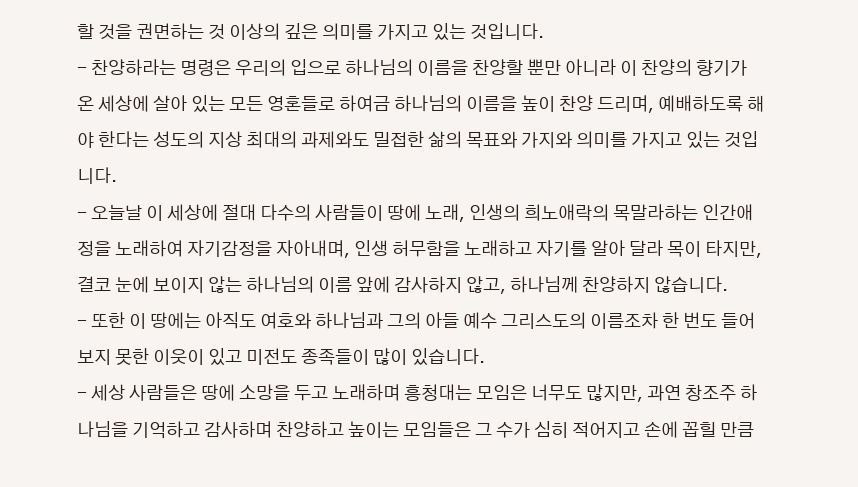할 것을 권면하는 것 이상의 깊은 의미를 가지고 있는 것입니다.
- 찬양하라는 명령은 우리의 입으로 하나님의 이름을 찬양할 뿐만 아니라 이 찬양의 향기가 온 세상에 살아 있는 모든 영혼들로 하여금 하나님의 이름을 높이 찬양 드리며, 예배하도록 해야 한다는 성도의 지상 최대의 과제와도 밀접한 삶의 목표와 가지와 의미를 가지고 있는 것입니다.
- 오늘날 이 세상에 절대 다수의 사람들이 땅에 노래, 인생의 희노애락의 목말라하는 인간애정을 노래하여 자기감정을 자아내며, 인생 허무함을 노래하고 자기를 알아 달라 목이 타지만, 결코 눈에 보이지 않는 하나님의 이름 앞에 감사하지 않고, 하나님께 찬양하지 않습니다.
- 또한 이 땅에는 아직도 여호와 하나님과 그의 아들 예수 그리스도의 이름조차 한 번도 들어보지 못한 이웃이 있고 미전도 종족들이 많이 있습니다.
- 세상 사람들은 땅에 소망을 두고 노래하며 흥청대는 모임은 너무도 많지만, 과연 창조주 하나님을 기억하고 감사하며 찬양하고 높이는 모임들은 그 수가 심히 적어지고 손에 꼽힐 만큼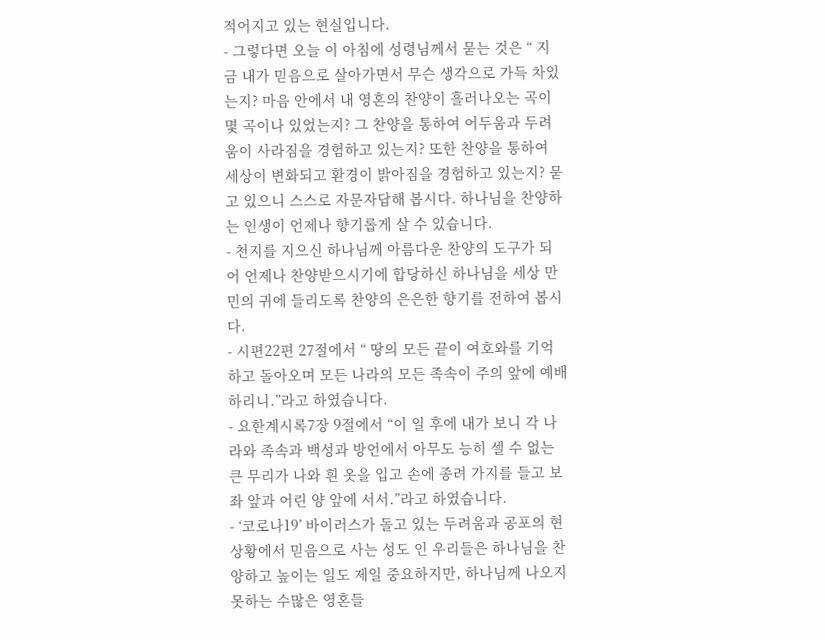적어지고 있는 현실입니다.
- 그렇다면 오늘 이 아침에 성령님께서 묻는 것은 “ 지금 내가 믿음으로 살아가면서 무슨 생각으로 가득 차있는지? 마음 안에서 내 영혼의 찬양이 흘러나오는 곡이 몇 곡이나 있었는지? 그 찬양을 통하여 어두움과 두려움이 사라짐을 경험하고 있는지? 또한 찬양을 통하여 세상이 변화되고 환경이 밝아짐을 경험하고 있는지? 묻고 있으니 스스로 자문자답해 봅시다. 하나님을 찬양하는 인생이 언제나 향기롭게 살 수 있습니다.
- 천지를 지으신 하나님께 아름다운 찬양의 도구가 되어 언제나 찬양받으시기에 합당하신 하나님을 세상 만민의 귀에 들리도록 찬양의 은은한 향기를 전하여 봅시다.
- 시편22편 27절에서 “ 땅의 모든 끝이 여호와를 기억하고 돌아오며 모든 나라의 모든 족속이 주의 앞에 예배하리니.”라고 하였습니다.
- 요한계시록7장 9절에서 “이 일 후에 내가 보니 각 나라와 족속과 백성과 방언에서 아무도 능히 셀 수 없는 큰 무리가 나와 흰 옷을 입고 손에 종려 가지를 들고 보좌 앞과 어린 양 앞에 서서.”라고 하였습니다.
- ‘코로나19’ 바이러스가 돌고 있는 두려움과 공포의 현 상황에서 믿음으로 사는 성도 인 우리들은 하나님을 찬양하고 높이는 일도 제일 중요하지만, 하나님께 나오지 못하는 수많은 영혼들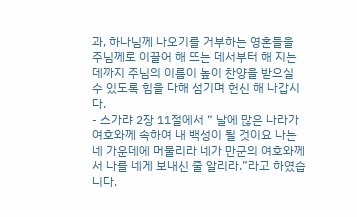과, 하나님께 나오기를 거부하는 영혼들을 주님께로 이끌어 해 뜨는 데서부터 해 지는 데까지 주님의 이름이 높이 찬양을 받으실 수 있도록 힘을 다해 섬기며 헌신 해 나갑시다.
- 스가랴 2장 11절에서 “ 날에 많은 나라가 여호와께 속하여 내 백성이 될 것이요 나는 네 가운데에 머물리라 네가 만군의 여호와께서 나를 네게 보내신 줄 알리라.”라고 하였습니다.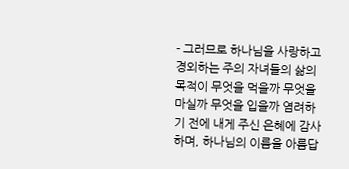- 그러므로 하나님을 사랑하고 경외하는 주의 자녀들의 삶의 목적이 무엇을 먹을까 무엇을 마실까 무엇을 입을까 염려하기 전에 내게 주신 은혜에 감사하며, 하나님의 이름을 아름답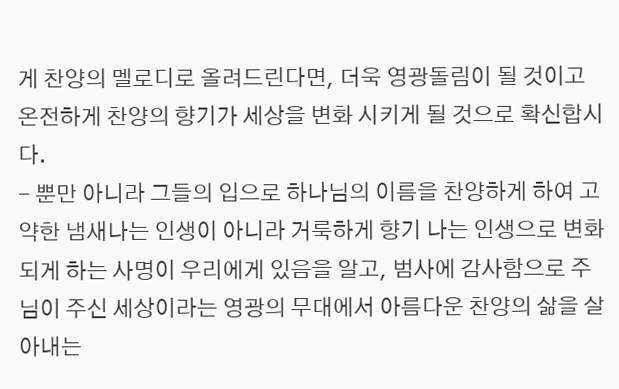게 찬양의 멜로디로 올려드린다면, 더욱 영광돌림이 될 것이고 온전하게 찬양의 향기가 세상을 변화 시키게 될 것으로 확신합시다.
- 뿐만 아니라 그들의 입으로 하나님의 이름을 찬양하게 하여 고약한 냄새나는 인생이 아니라 거룩하게 향기 나는 인생으로 변화되게 하는 사명이 우리에게 있음을 알고, 범사에 감사함으로 주님이 주신 세상이라는 영광의 무대에서 아름다운 찬양의 삶을 살아내는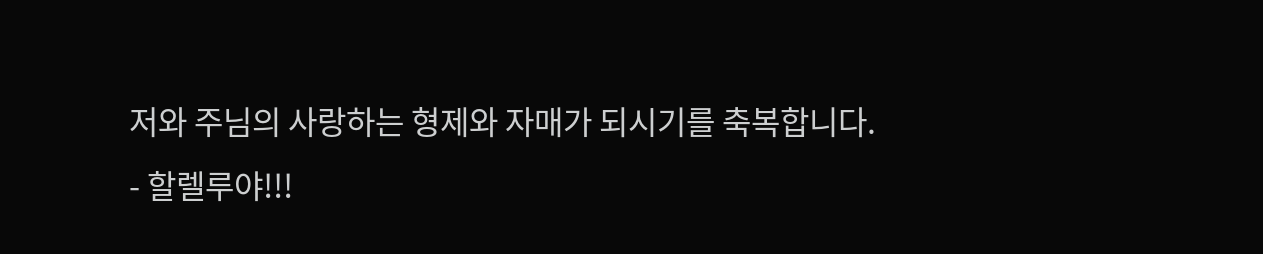저와 주님의 사랑하는 형제와 자매가 되시기를 축복합니다.
- 할렐루야!!!